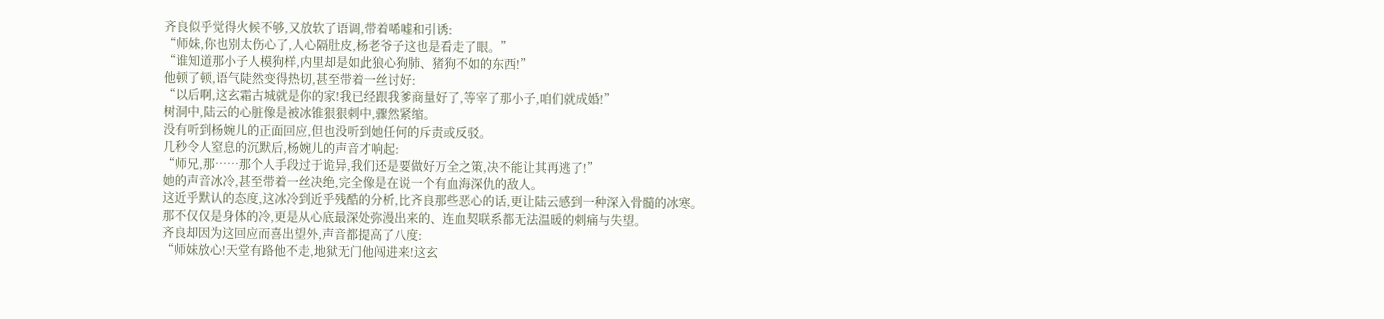齐良似乎觉得火候不够,又放软了语调,带着唏嘘和引诱:
“师妹,你也别太伤心了,人心隔肚皮,杨老爷子这也是看走了眼。”
“谁知道那小子人模狗样,内里却是如此狼心狗肺、猪狗不如的东西!”
他顿了顿,语气陡然变得热切,甚至带着一丝讨好:
“以后啊,这玄霜古城就是你的家!我已经跟我爹商量好了,等宰了那小子,咱们就成婚!”
树洞中,陆云的心脏像是被冰锥狠狠刺中,骤然紧缩。
没有听到杨婉儿的正面回应,但也没听到她任何的斥责或反驳。
几秒令人窒息的沉默后,杨婉儿的声音才响起:
“师兄,那……那个人手段过于诡异,我们还是要做好万全之策,决不能让其再逃了!”
她的声音冰冷,甚至带着一丝决绝,完全像是在说一个有血海深仇的敌人。
这近乎默认的态度,这冰冷到近乎残酷的分析,比齐良那些恶心的话,更让陆云感到一种深入骨髓的冰寒。
那不仅仅是身体的冷,更是从心底最深处弥漫出来的、连血契联系都无法温暖的刺痛与失望。
齐良却因为这回应而喜出望外,声音都提高了八度:
“师妹放心!天堂有路他不走,地狱无门他闯进来!这玄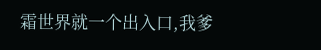霜世界就一个出入口,我爹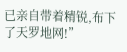已亲自带着精锐,布下了天罗地网!”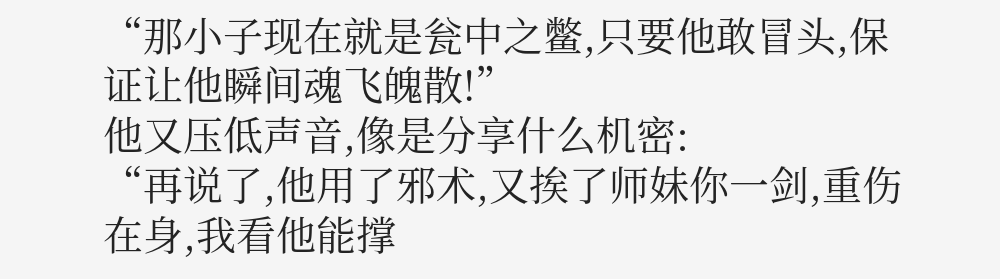“那小子现在就是瓮中之鳖,只要他敢冒头,保证让他瞬间魂飞魄散!”
他又压低声音,像是分享什么机密:
“再说了,他用了邪术,又挨了师妹你一剑,重伤在身,我看他能撑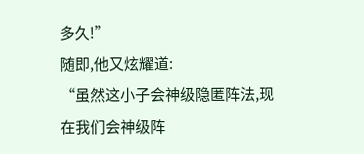多久!”
随即,他又炫耀道:
“虽然这小子会神级隐匿阵法,现在我们会神级阵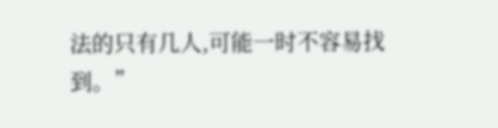法的只有几人,可能一时不容易找到。”